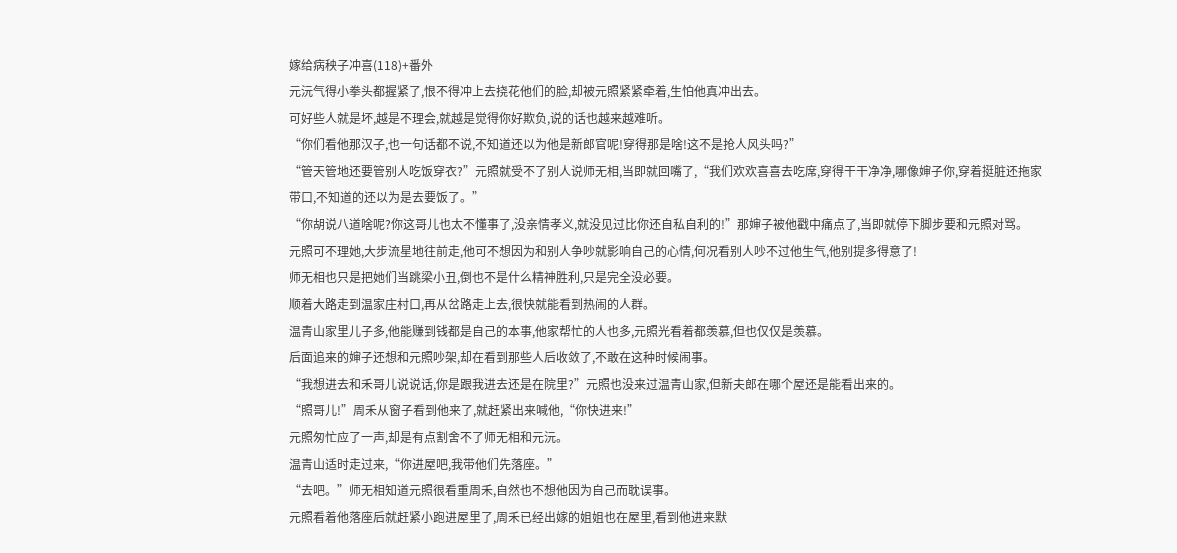嫁给病秧子冲喜(118)+番外
元沅气得小拳头都握紧了,恨不得冲上去挠花他们的脸,却被元照紧紧牵着,生怕他真冲出去。
可好些人就是坏,越是不理会,就越是觉得你好欺负,说的话也越来越难听。
“你们看他那汉子,也一句话都不说,不知道还以为他是新郎官呢!穿得那是啥!这不是抢人风头吗?”
“管天管地还要管别人吃饭穿衣?”元照就受不了别人说师无相,当即就回嘴了,“我们欢欢喜喜去吃席,穿得干干净净,哪像婶子你,穿着挺脏还拖家带口,不知道的还以为是去要饭了。”
“你胡说八道啥呢?你这哥儿也太不懂事了,没亲情孝义,就没见过比你还自私自利的!”那婶子被他戳中痛点了,当即就停下脚步要和元照对骂。
元照可不理她,大步流星地往前走,他可不想因为和别人争吵就影响自己的心情,何况看别人吵不过他生气,他别提多得意了!
师无相也只是把她们当跳梁小丑,倒也不是什么精神胜利,只是完全没必要。
顺着大路走到温家庄村口,再从岔路走上去,很快就能看到热闹的人群。
温青山家里儿子多,他能赚到钱都是自己的本事,他家帮忙的人也多,元照光看着都羡慕,但也仅仅是羡慕。
后面追来的婶子还想和元照吵架,却在看到那些人后收敛了,不敢在这种时候闹事。
“我想进去和禾哥儿说说话,你是跟我进去还是在院里?”元照也没来过温青山家,但新夫郎在哪个屋还是能看出来的。
“照哥儿!”周禾从窗子看到他来了,就赶紧出来喊他,“你快进来!”
元照匆忙应了一声,却是有点割舍不了师无相和元沅。
温青山适时走过来,“你进屋吧,我带他们先落座。”
“去吧。”师无相知道元照很看重周禾,自然也不想他因为自己而耽误事。
元照看着他落座后就赶紧小跑进屋里了,周禾已经出嫁的姐姐也在屋里,看到他进来默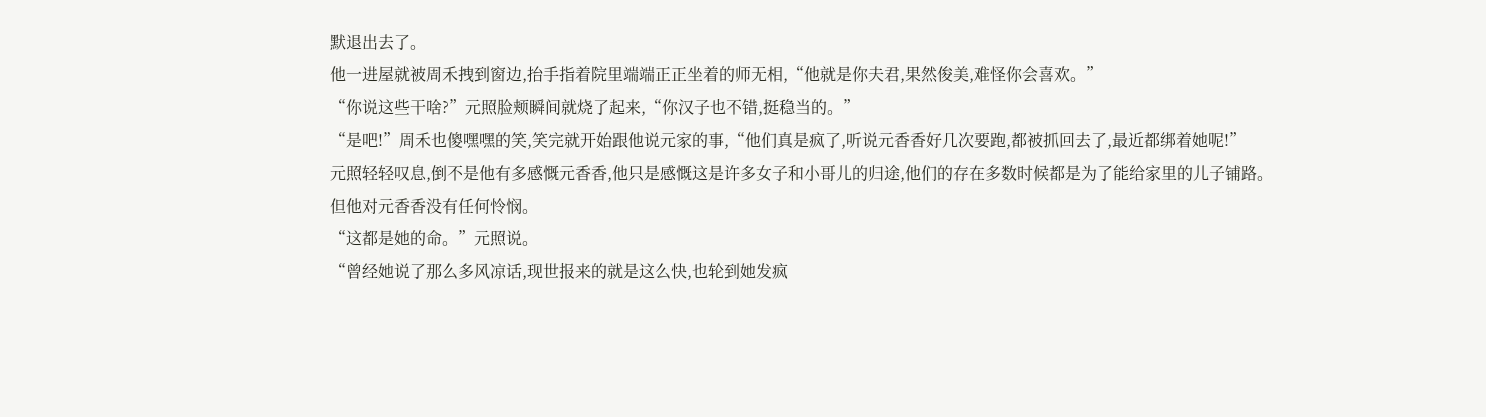默退出去了。
他一进屋就被周禾拽到窗边,抬手指着院里端端正正坐着的师无相,“他就是你夫君,果然俊美,难怪你会喜欢。”
“你说这些干啥?”元照脸颊瞬间就烧了起来,“你汉子也不错,挺稳当的。”
“是吧!”周禾也傻嘿嘿的笑,笑完就开始跟他说元家的事,“他们真是疯了,听说元香香好几次要跑,都被抓回去了,最近都绑着她呢!”
元照轻轻叹息,倒不是他有多感慨元香香,他只是感慨这是许多女子和小哥儿的归途,他们的存在多数时候都是为了能给家里的儿子铺路。
但他对元香香没有任何怜悯。
“这都是她的命。”元照说。
“曾经她说了那么多风凉话,现世报来的就是这么快,也轮到她发疯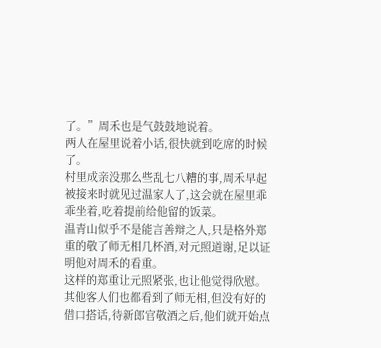了。”周禾也是气鼓鼓地说着。
两人在屋里说着小话,很快就到吃席的时候了。
村里成亲没那么些乱七八糟的事,周禾早起被接来时就见过温家人了,这会就在屋里乖乖坐着,吃着提前给他留的饭菜。
温青山似乎不是能言善辩之人,只是格外郑重的敬了师无相几杯酒,对元照道谢,足以证明他对周禾的看重。
这样的郑重让元照紧张,也让他觉得欣慰。
其他客人们也都看到了师无相,但没有好的借口搭话,待新郎官敬酒之后,他们就开始点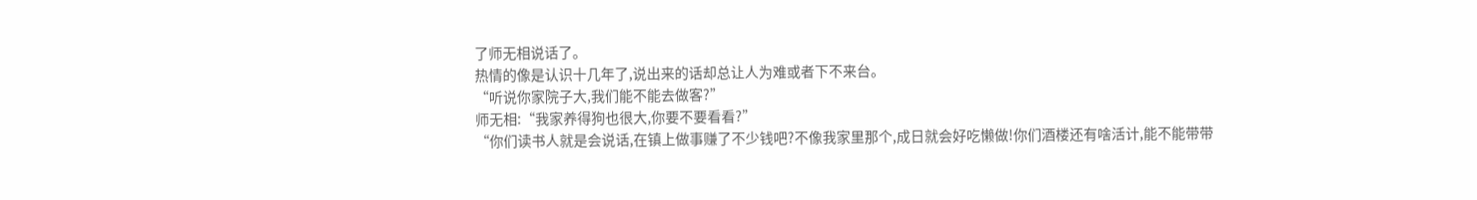了师无相说话了。
热情的像是认识十几年了,说出来的话却总让人为难或者下不来台。
“听说你家院子大,我们能不能去做客?”
师无相:“我家养得狗也很大,你要不要看看?”
“你们读书人就是会说话,在镇上做事赚了不少钱吧?不像我家里那个,成日就会好吃懒做!你们酒楼还有啥活计,能不能带带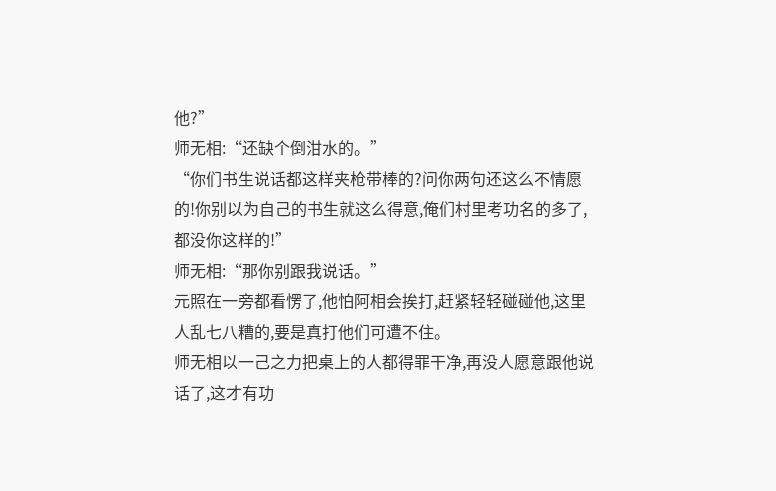他?”
师无相:“还缺个倒泔水的。”
“你们书生说话都这样夹枪带棒的?问你两句还这么不情愿的!你别以为自己的书生就这么得意,俺们村里考功名的多了,都没你这样的!”
师无相:“那你别跟我说话。”
元照在一旁都看愣了,他怕阿相会挨打,赶紧轻轻碰碰他,这里人乱七八糟的,要是真打他们可遭不住。
师无相以一己之力把桌上的人都得罪干净,再没人愿意跟他说话了,这才有功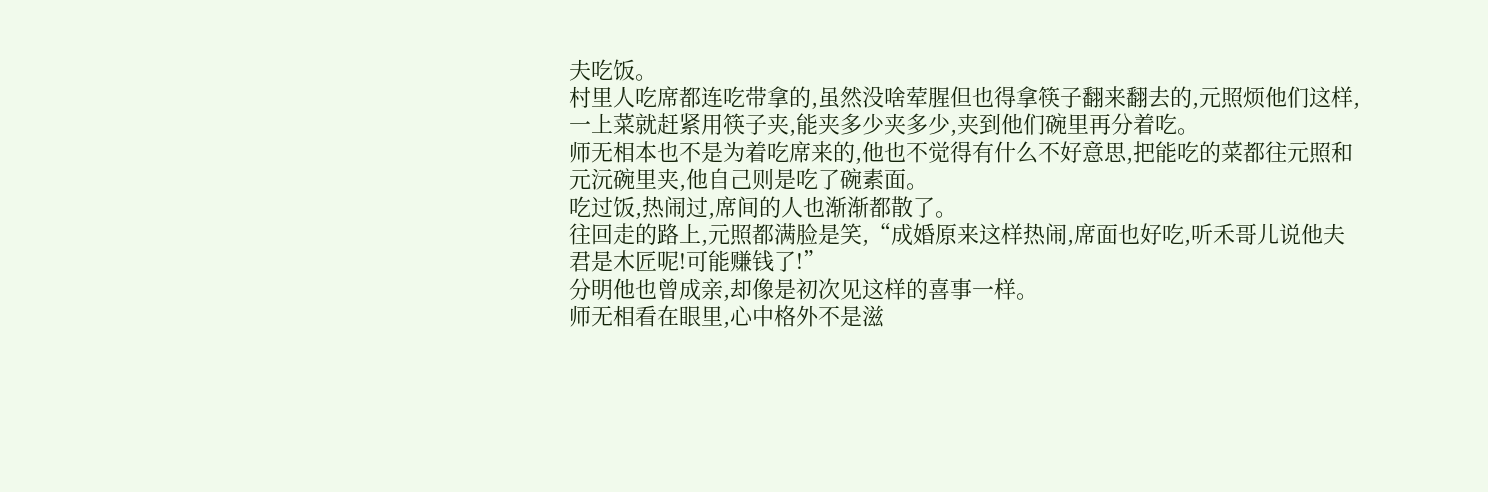夫吃饭。
村里人吃席都连吃带拿的,虽然没啥荤腥但也得拿筷子翻来翻去的,元照烦他们这样,一上菜就赶紧用筷子夹,能夹多少夹多少,夹到他们碗里再分着吃。
师无相本也不是为着吃席来的,他也不觉得有什么不好意思,把能吃的菜都往元照和元沅碗里夹,他自己则是吃了碗素面。
吃过饭,热闹过,席间的人也渐渐都散了。
往回走的路上,元照都满脸是笑,“成婚原来这样热闹,席面也好吃,听禾哥儿说他夫君是木匠呢!可能赚钱了!”
分明他也曾成亲,却像是初次见这样的喜事一样。
师无相看在眼里,心中格外不是滋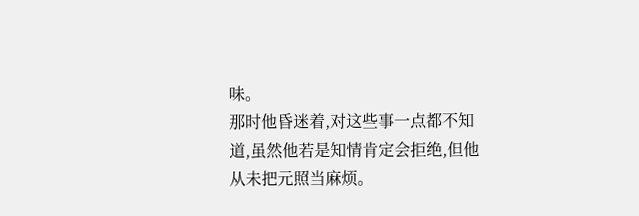味。
那时他昏迷着,对这些事一点都不知道,虽然他若是知情肯定会拒绝,但他从未把元照当麻烦。